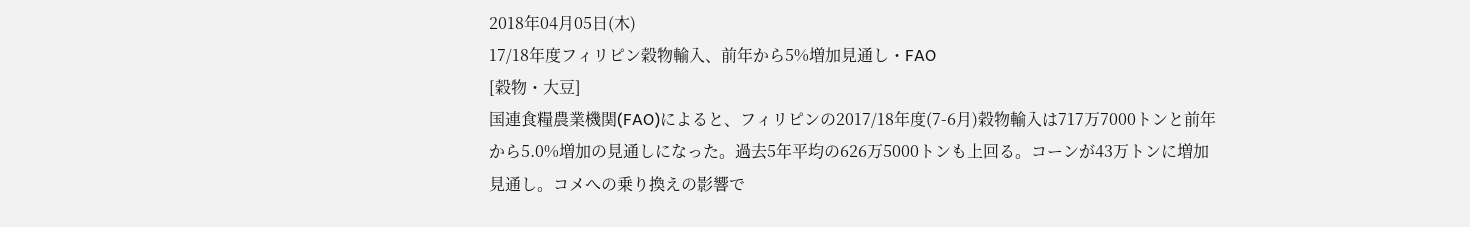2018年04月05日(木)
17/18年度フィリピン穀物輸入、前年から5%増加見通し・FAO
[穀物・大豆]
国連食糧農業機関(FAO)によると、フィリピンの2017/18年度(7-6月)穀物輸入は717万7000トンと前年から5.0%増加の見通しになった。過去5年平均の626万5000トンも上回る。コーンが43万トンに増加見通し。コメへの乗り換えの影響で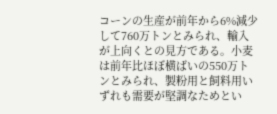コーンの生産が前年から6%減少して760万トンとみられ、輸入が上向くとの見方である。小麦は前年比ほぼ横ばいの550万トンとみられ、製粉用と飼料用いずれも需要が堅調なためとい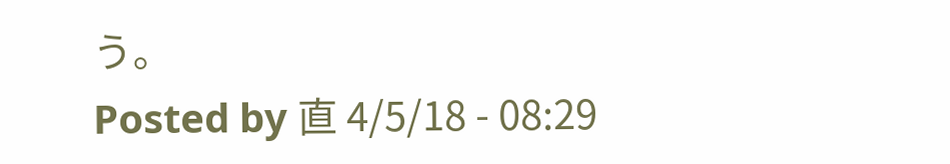う。
Posted by 直 4/5/18 - 08:29